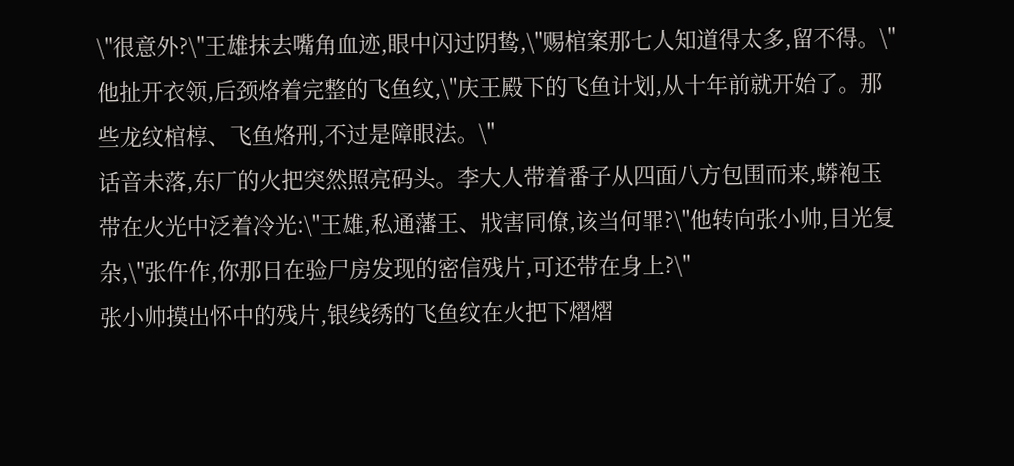\"很意外?\"王雄抹去嘴角血迹,眼中闪过阴鸷,\"赐棺案那七人知道得太多,留不得。\"他扯开衣领,后颈烙着完整的飞鱼纹,\"庆王殿下的飞鱼计划,从十年前就开始了。那些龙纹棺椁、飞鱼烙刑,不过是障眼法。\"
话音未落,东厂的火把突然照亮码头。李大人带着番子从四面八方包围而来,蟒袍玉带在火光中泛着冷光:\"王雄,私通藩王、戕害同僚,该当何罪?\"他转向张小帅,目光复杂,\"张仵作,你那日在验尸房发现的密信残片,可还带在身上?\"
张小帅摸出怀中的残片,银线绣的飞鱼纹在火把下熠熠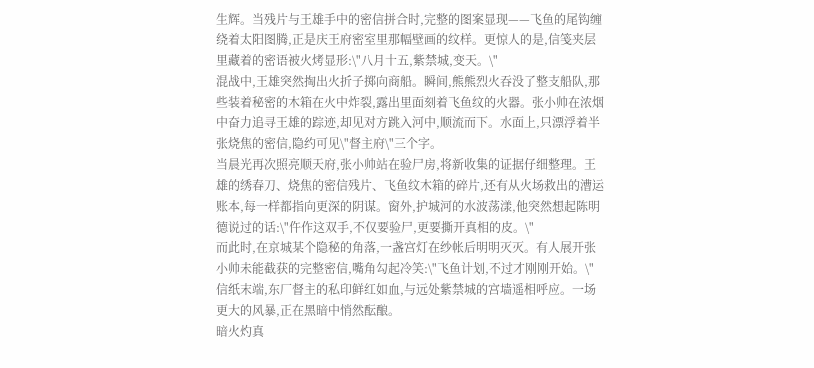生辉。当残片与王雄手中的密信拼合时,完整的图案显现——飞鱼的尾钩缠绕着太阳图腾,正是庆王府密室里那幅壁画的纹样。更惊人的是,信笺夹层里藏着的密语被火烤显形:\"八月十五,紫禁城,变天。\"
混战中,王雄突然掏出火折子掷向商船。瞬间,熊熊烈火吞没了整支船队,那些装着秘密的木箱在火中炸裂,露出里面刻着飞鱼纹的火器。张小帅在浓烟中奋力追寻王雄的踪迹,却见对方跳入河中,顺流而下。水面上,只漂浮着半张烧焦的密信,隐约可见\"督主府\"三个字。
当晨光再次照亮顺天府,张小帅站在验尸房,将新收集的证据仔细整理。王雄的绣春刀、烧焦的密信残片、飞鱼纹木箱的碎片,还有从火场救出的漕运账本,每一样都指向更深的阴谋。窗外,护城河的水波荡漾,他突然想起陈明德说过的话:\"仵作这双手,不仅要验尸,更要撕开真相的皮。\"
而此时,在京城某个隐秘的角落,一盏宫灯在纱帐后明明灭灭。有人展开张小帅未能截获的完整密信,嘴角勾起冷笑:\"飞鱼计划,不过才刚刚开始。\"信纸末端,东厂督主的私印鲜红如血,与远处紫禁城的宫墙遥相呼应。一场更大的风暴,正在黑暗中悄然酝酿。
暗火灼真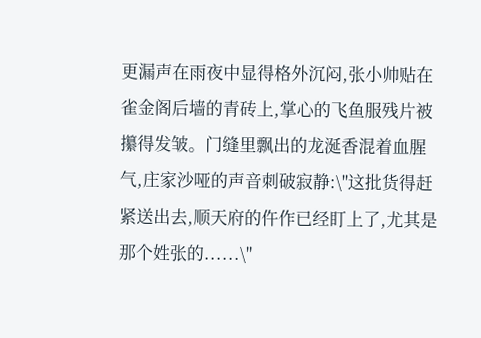更漏声在雨夜中显得格外沉闷,张小帅贴在雀金阁后墙的青砖上,掌心的飞鱼服残片被攥得发皱。门缝里飘出的龙涎香混着血腥气,庄家沙哑的声音刺破寂静:\"这批货得赶紧送出去,顺天府的仵作已经盯上了,尤其是那个姓张的......\"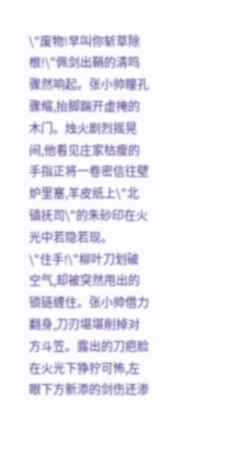\"废物!早叫你斩草除根!\"佩剑出鞘的清鸣骤然响起。张小帅瞳孔骤缩,抬脚踹开虚掩的木门。烛火剧烈摇晃间,他看见庄家枯瘦的手指正将一卷密信往壁炉里塞,羊皮纸上\"北镇抚司\"的朱砂印在火光中若隐若现。
\"住手!\"柳叶刀划破空气,却被突然甩出的锁链缠住。张小帅借力翻身,刀刃堪堪削掉对方斗笠。露出的刀疤脸在火光下狰狞可怖,左眼下方新添的剑伤还渗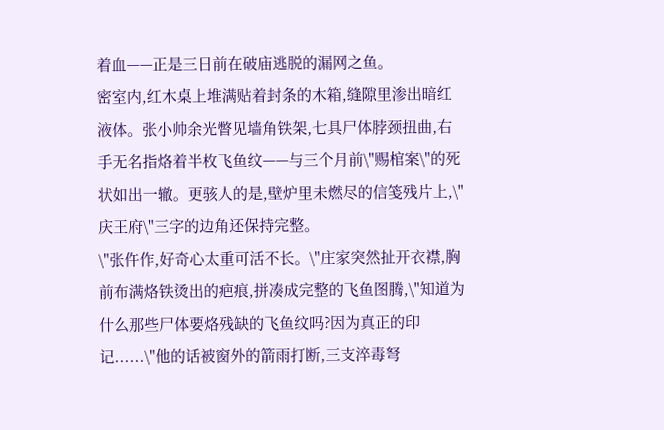着血——正是三日前在破庙逃脱的漏网之鱼。
密室内,红木桌上堆满贴着封条的木箱,缝隙里渗出暗红液体。张小帅余光瞥见墙角铁架,七具尸体脖颈扭曲,右手无名指烙着半枚飞鱼纹——与三个月前\"赐棺案\"的死状如出一辙。更骇人的是,壁炉里未燃尽的信笺残片上,\"庆王府\"三字的边角还保持完整。
\"张仵作,好奇心太重可活不长。\"庄家突然扯开衣襟,胸前布满烙铁烫出的疤痕,拼凑成完整的飞鱼图腾,\"知道为什么那些尸体要烙残缺的飞鱼纹吗?因为真正的印记......\"他的话被窗外的箭雨打断,三支淬毒弩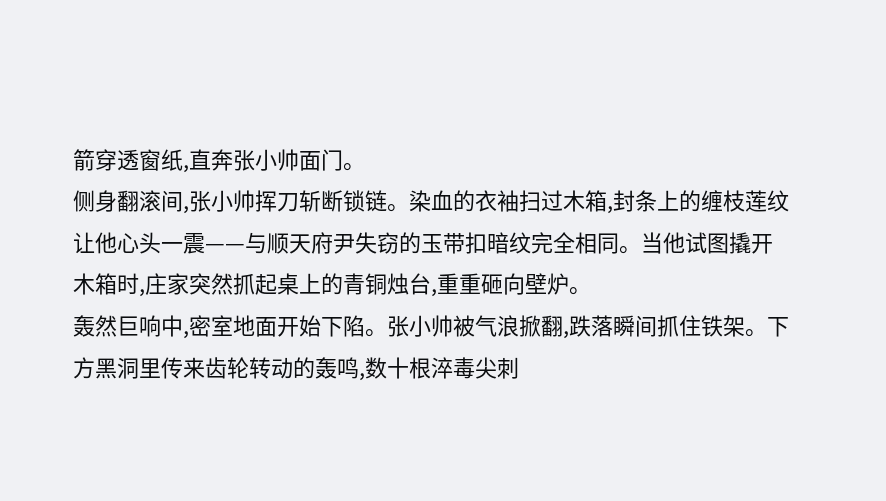箭穿透窗纸,直奔张小帅面门。
侧身翻滚间,张小帅挥刀斩断锁链。染血的衣袖扫过木箱,封条上的缠枝莲纹让他心头一震——与顺天府尹失窃的玉带扣暗纹完全相同。当他试图撬开木箱时,庄家突然抓起桌上的青铜烛台,重重砸向壁炉。
轰然巨响中,密室地面开始下陷。张小帅被气浪掀翻,跌落瞬间抓住铁架。下方黑洞里传来齿轮转动的轰鸣,数十根淬毒尖刺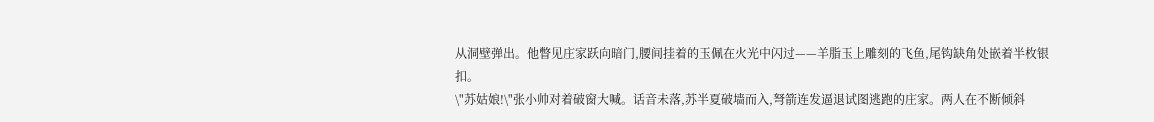从洞壁弹出。他瞥见庄家跃向暗门,腰间挂着的玉佩在火光中闪过——羊脂玉上雕刻的飞鱼,尾钩缺角处嵌着半枚银扣。
\"苏姑娘!\"张小帅对着破窗大喊。话音未落,苏半夏破墙而入,弩箭连发逼退试图逃跑的庄家。两人在不断倾斜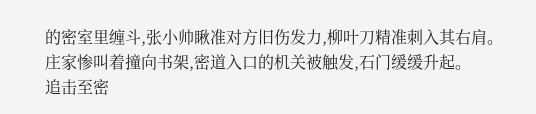的密室里缠斗,张小帅瞅准对方旧伤发力,柳叶刀精准刺入其右肩。庄家惨叫着撞向书架,密道入口的机关被触发,石门缓缓升起。
追击至密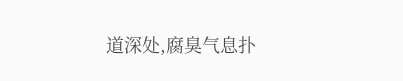道深处,腐臭气息扑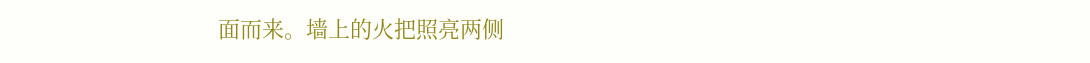面而来。墙上的火把照亮两侧